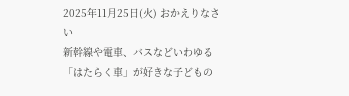2025年11月25日(火) おかえりなさい
新幹線や電車、バスなどいわゆる「はたらく車」が好きな子どもの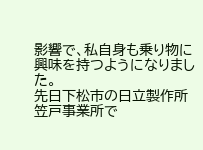影響で、私自身も乗り物に興味を持つようになりました。
先日下松市の日立製作所笠戸事業所で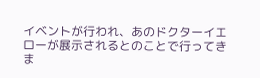イベントが行われ、あのドクターイエローが展示されるとのことで行ってきま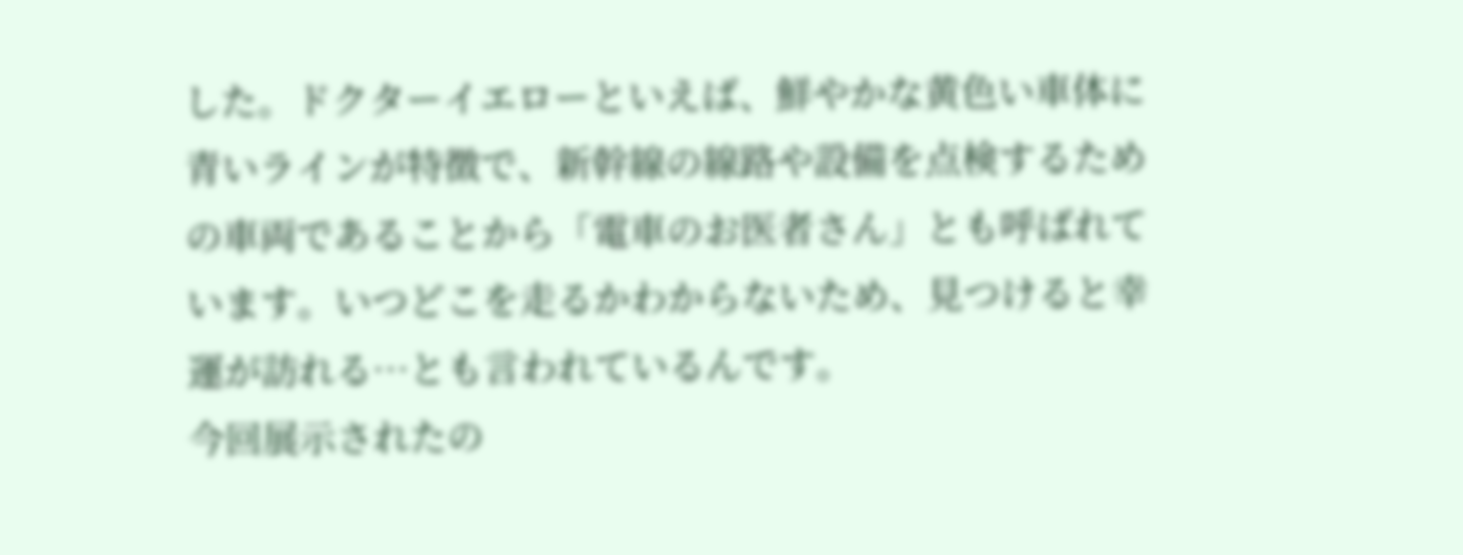した。ドクターイエローといえば、鮮やかな黄色い車体に青いラインが特徴で、新幹線の線路や設備を点検するための車両であることから「電車のお医者さん」とも呼ばれています。いつどこを走るかわからないため、見つけると幸運が訪れる…とも言われているんです。
今回展示されたの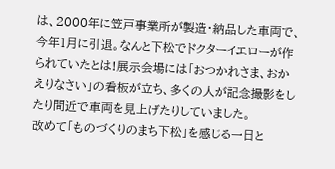は、2000年に笠戸事業所が製造・納品した車両で、今年1月に引退。なんと下松でドクターイエローが作られていたとは!展示会場には「おつかれさま、おかえりなさい」の看板が立ち、多くの人が記念撮影をしたり間近で車両を見上げたりしていました。
改めて「ものづくりのまち下松」を感じる一日と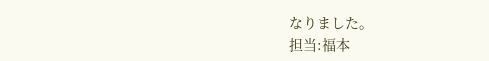なりました。
担当:福本